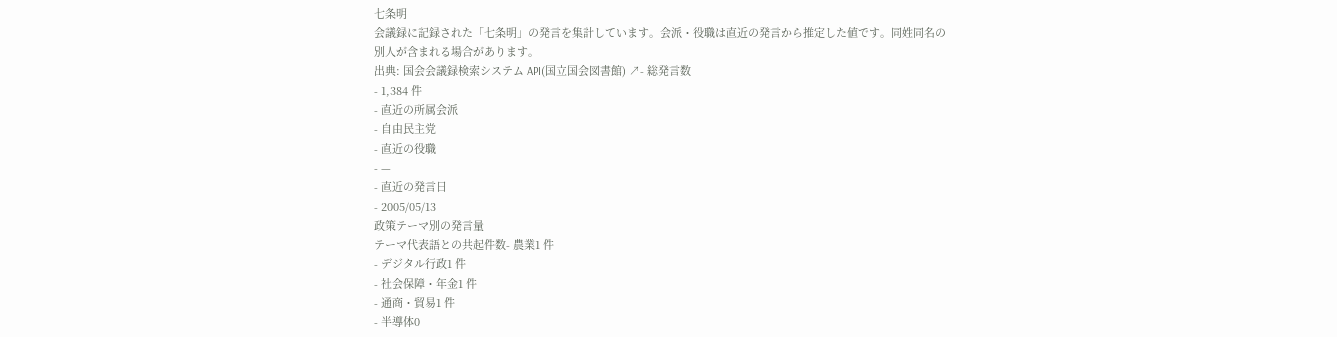七条明
会議録に記録された「七条明」の発言を集計しています。会派・役職は直近の発言から推定した値です。同姓同名の別人が含まれる場合があります。
出典: 国会会議録検索システム API(国立国会図書館) ↗- 総発言数
- 1,384 件
- 直近の所属会派
- 自由民主党
- 直近の役職
- —
- 直近の発言日
- 2005/05/13
政策テーマ別の発言量
テーマ代表語との共起件数- 農業1 件
- デジタル行政1 件
- 社会保障・年金1 件
- 通商・貿易1 件
- 半導体0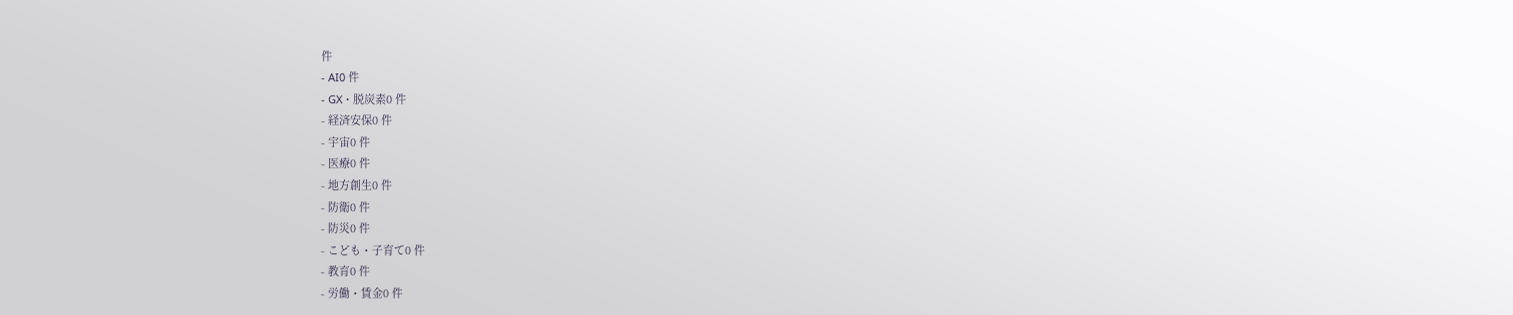件
- AI0 件
- GX・脱炭素0 件
- 経済安保0 件
- 宇宙0 件
- 医療0 件
- 地方創生0 件
- 防衛0 件
- 防災0 件
- こども・子育て0 件
- 教育0 件
- 労働・賃金0 件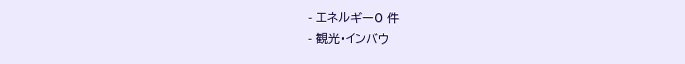- エネルギー0 件
- 観光・インバウ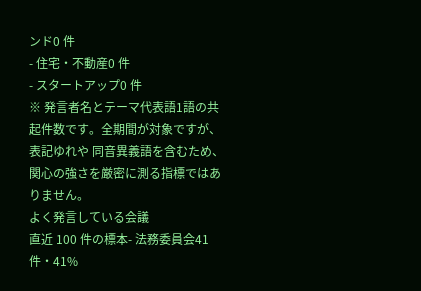ンド0 件
- 住宅・不動産0 件
- スタートアップ0 件
※ 発言者名とテーマ代表語1語の共起件数です。全期間が対象ですが、表記ゆれや 同音異義語を含むため、関心の強さを厳密に測る指標ではありません。
よく発言している会議
直近 100 件の標本- 法務委員会41 件・41%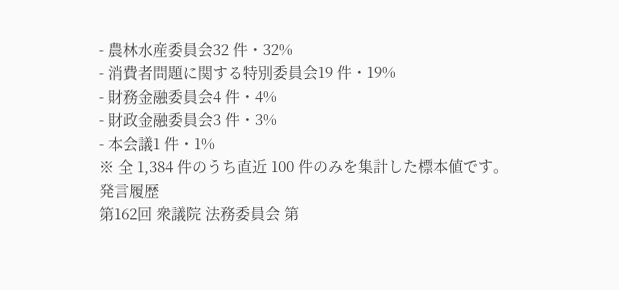- 農林水産委員会32 件・32%
- 消費者問題に関する特別委員会19 件・19%
- 財務金融委員会4 件・4%
- 財政金融委員会3 件・3%
- 本会議1 件・1%
※ 全 1,384 件のうち直近 100 件のみを集計した標本値です。
発言履歴
第162回 衆議院 法務委員会 第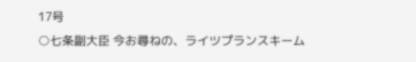17号
○七条副大臣 今お尋ねの、ライツプランスキーム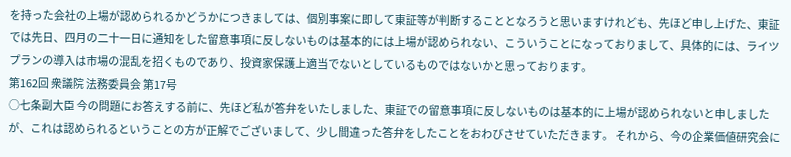を持った会社の上場が認められるかどうかにつきましては、個別事案に即して東証等が判断することとなろうと思いますけれども、先ほど申し上げた、東証では先日、四月の二十一日に通知をした留意事項に反しないものは基本的には上場が認められない、こういうことになっておりまして、具体的には、ライツプランの導入は市場の混乱を招くものであり、投資家保護上適当でないとしているものではないかと思っております。
第162回 衆議院 法務委員会 第17号
○七条副大臣 今の問題にお答えする前に、先ほど私が答弁をいたしました、東証での留意事項に反しないものは基本的に上場が認められないと申しましたが、これは認められるということの方が正解でございまして、少し間違った答弁をしたことをおわびさせていただきます。 それから、今の企業価値研究会に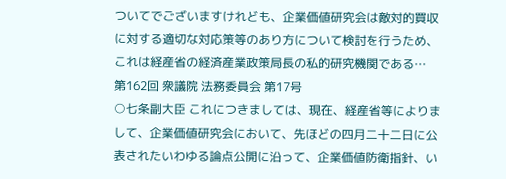ついてでございますけれども、企業価値研究会は敵対的買収に対する適切な対応策等のあり方について検討を行うため、これは経産省の経済産業政策局長の私的研究機関である…
第162回 衆議院 法務委員会 第17号
○七条副大臣 これにつきましては、現在、経産省等によりまして、企業価値研究会において、先ほどの四月二十二日に公表されたいわゆる論点公開に沿って、企業価値防衛指針、い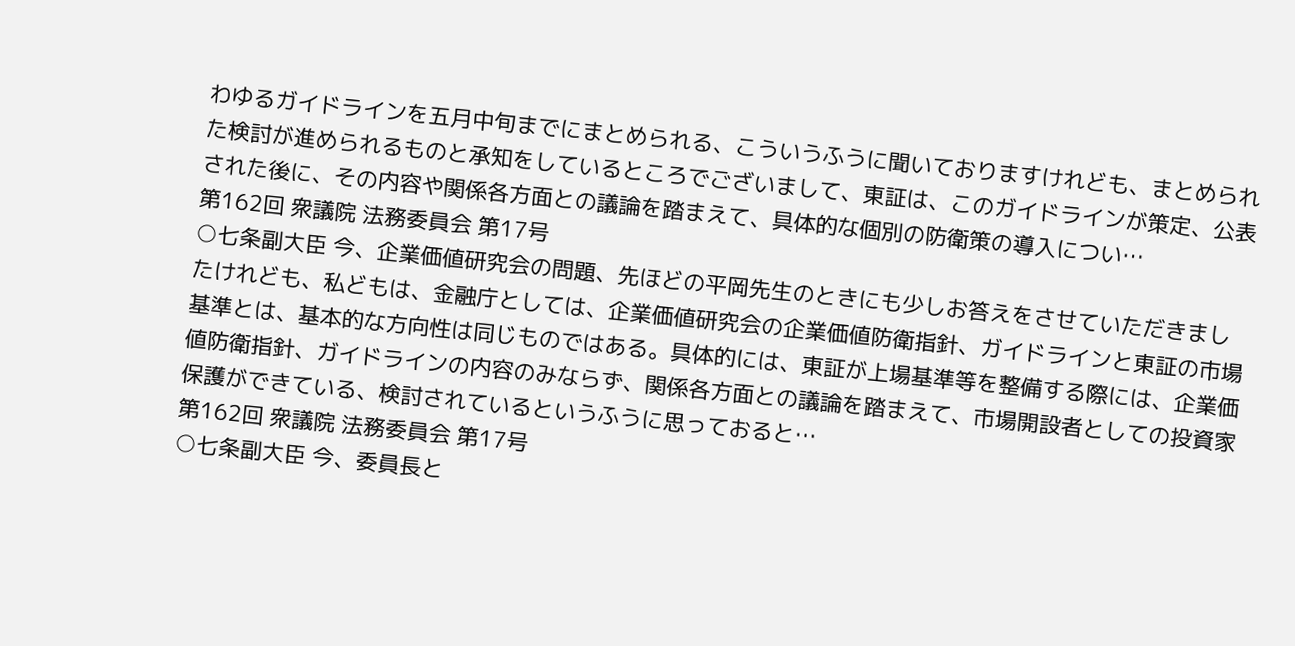わゆるガイドラインを五月中旬までにまとめられる、こういうふうに聞いておりますけれども、まとめられた検討が進められるものと承知をしているところでございまして、東証は、このガイドラインが策定、公表された後に、その内容や関係各方面との議論を踏まえて、具体的な個別の防衛策の導入につい…
第162回 衆議院 法務委員会 第17号
○七条副大臣 今、企業価値研究会の問題、先ほどの平岡先生のときにも少しお答えをさせていただきましたけれども、私どもは、金融庁としては、企業価値研究会の企業価値防衛指針、ガイドラインと東証の市場基準とは、基本的な方向性は同じものではある。具体的には、東証が上場基準等を整備する際には、企業価値防衛指針、ガイドラインの内容のみならず、関係各方面との議論を踏まえて、市場開設者としての投資家保護ができている、検討されているというふうに思っておると…
第162回 衆議院 法務委員会 第17号
○七条副大臣 今、委員長と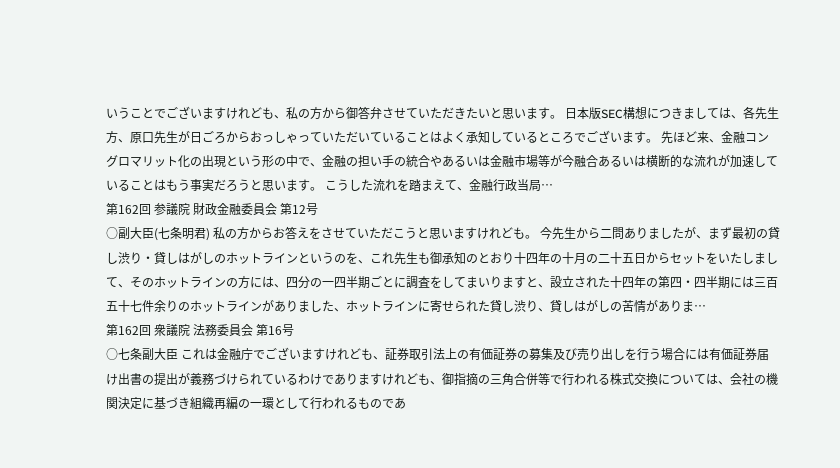いうことでございますけれども、私の方から御答弁させていただきたいと思います。 日本版SEC構想につきましては、各先生方、原口先生が日ごろからおっしゃっていただいていることはよく承知しているところでございます。 先ほど来、金融コングロマリット化の出現という形の中で、金融の担い手の統合やあるいは金融市場等が今融合あるいは横断的な流れが加速していることはもう事実だろうと思います。 こうした流れを踏まえて、金融行政当局…
第162回 参議院 財政金融委員会 第12号
○副大臣(七条明君) 私の方からお答えをさせていただこうと思いますけれども。 今先生から二問ありましたが、まず最初の貸し渋り・貸しはがしのホットラインというのを、これ先生も御承知のとおり十四年の十月の二十五日からセットをいたしまして、そのホットラインの方には、四分の一四半期ごとに調査をしてまいりますと、設立された十四年の第四・四半期には三百五十七件余りのホットラインがありました、ホットラインに寄せられた貸し渋り、貸しはがしの苦情がありま…
第162回 衆議院 法務委員会 第16号
○七条副大臣 これは金融庁でございますけれども、証券取引法上の有価証券の募集及び売り出しを行う場合には有価証券届け出書の提出が義務づけられているわけでありますけれども、御指摘の三角合併等で行われる株式交換については、会社の機関決定に基づき組織再編の一環として行われるものであ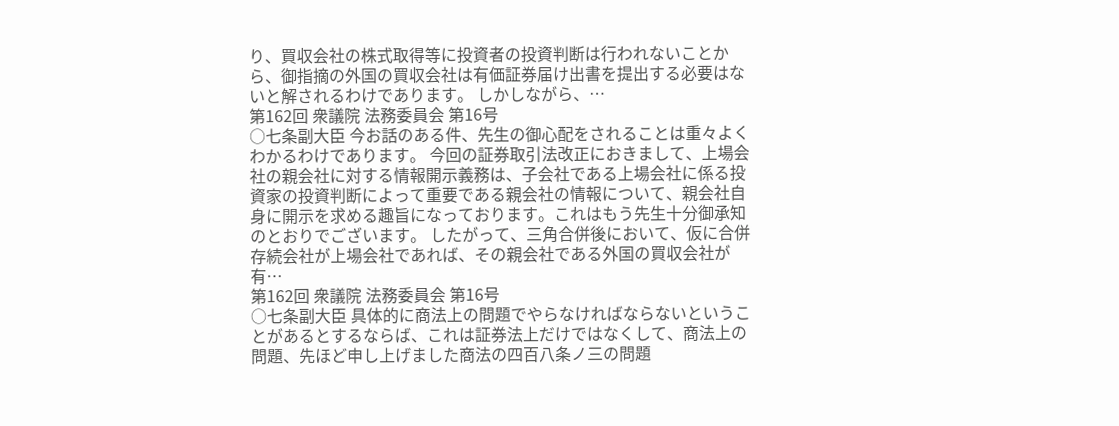り、買収会社の株式取得等に投資者の投資判断は行われないことから、御指摘の外国の買収会社は有価証券届け出書を提出する必要はないと解されるわけであります。 しかしながら、…
第162回 衆議院 法務委員会 第16号
○七条副大臣 今お話のある件、先生の御心配をされることは重々よくわかるわけであります。 今回の証券取引法改正におきまして、上場会社の親会社に対する情報開示義務は、子会社である上場会社に係る投資家の投資判断によって重要である親会社の情報について、親会社自身に開示を求める趣旨になっております。これはもう先生十分御承知のとおりでございます。 したがって、三角合併後において、仮に合併存続会社が上場会社であれば、その親会社である外国の買収会社が有…
第162回 衆議院 法務委員会 第16号
○七条副大臣 具体的に商法上の問題でやらなければならないということがあるとするならば、これは証券法上だけではなくして、商法上の問題、先ほど申し上げました商法の四百八条ノ三の問題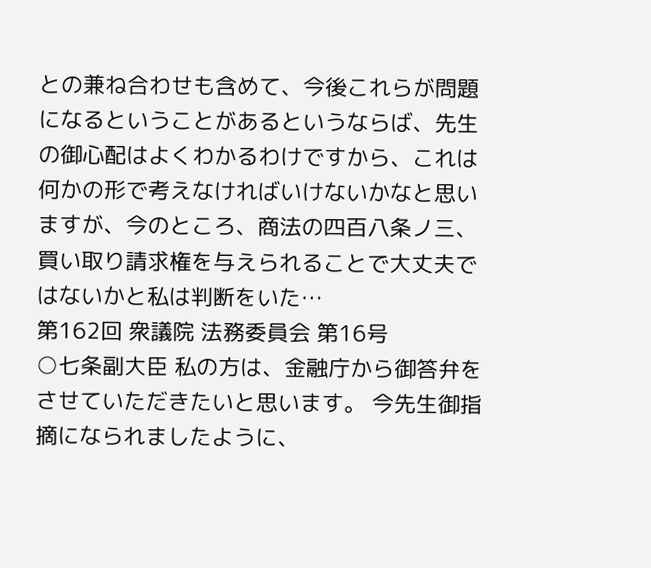との兼ね合わせも含めて、今後これらが問題になるということがあるというならば、先生の御心配はよくわかるわけですから、これは何かの形で考えなければいけないかなと思いますが、今のところ、商法の四百八条ノ三、買い取り請求権を与えられることで大丈夫ではないかと私は判断をいた…
第162回 衆議院 法務委員会 第16号
○七条副大臣 私の方は、金融庁から御答弁をさせていただきたいと思います。 今先生御指摘になられましたように、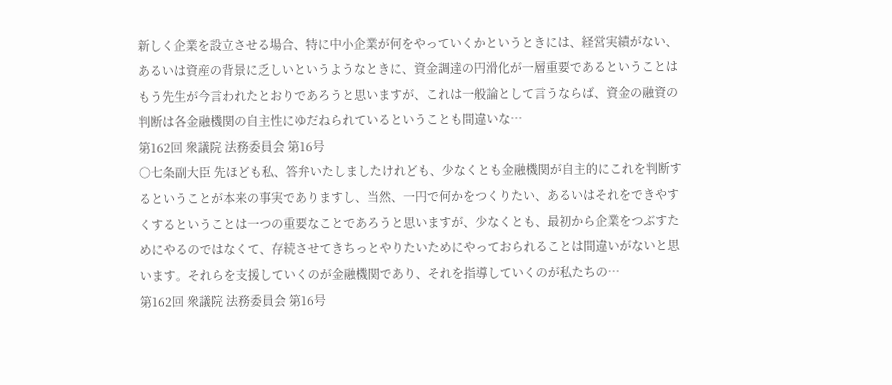新しく企業を設立させる場合、特に中小企業が何をやっていくかというときには、経営実績がない、あるいは資産の背景に乏しいというようなときに、資金調達の円滑化が一層重要であるということはもう先生が今言われたとおりであろうと思いますが、これは一般論として言うならば、資金の融資の判断は各金融機関の自主性にゆだねられているということも間違いな…
第162回 衆議院 法務委員会 第16号
○七条副大臣 先ほども私、答弁いたしましたけれども、少なくとも金融機関が自主的にこれを判断するということが本来の事実でありますし、当然、一円で何かをつくりたい、あるいはそれをできやすくするということは一つの重要なことであろうと思いますが、少なくとも、最初から企業をつぶすためにやるのではなくて、存続させてきちっとやりたいためにやっておられることは間違いがないと思います。それらを支援していくのが金融機関であり、それを指導していくのが私たちの…
第162回 衆議院 法務委員会 第16号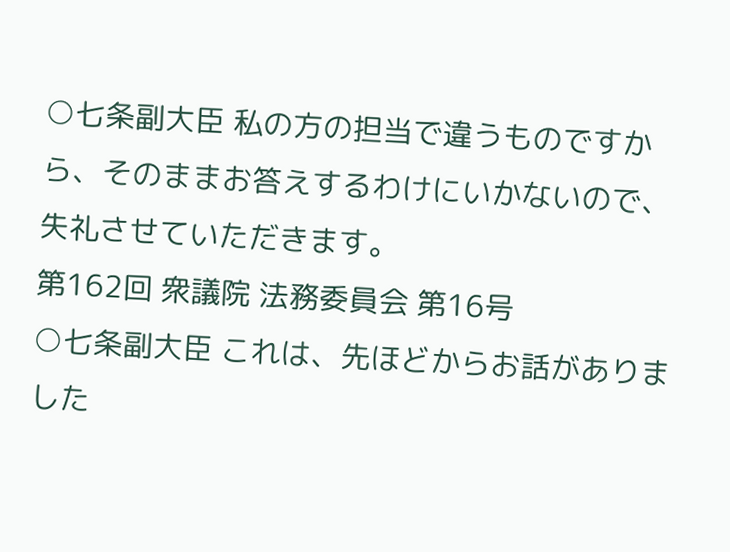○七条副大臣 私の方の担当で違うものですから、そのままお答えするわけにいかないので、失礼させていただきます。
第162回 衆議院 法務委員会 第16号
○七条副大臣 これは、先ほどからお話がありました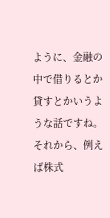ように、金融の中で借りるとか貸すとかいうような話ですね。それから、例えば株式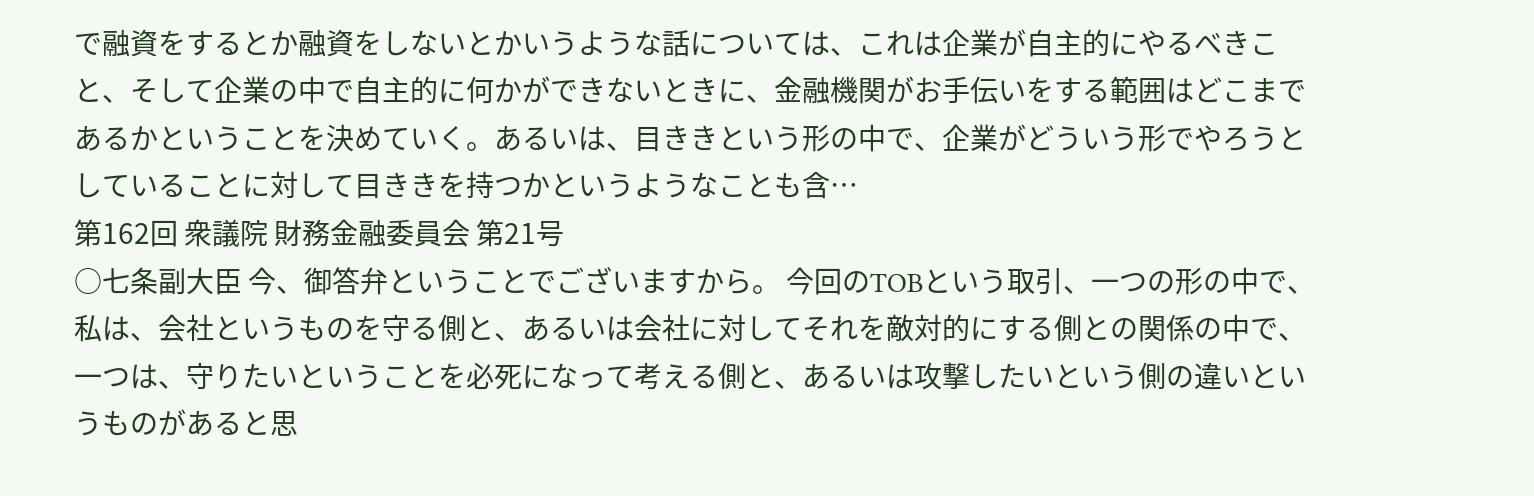で融資をするとか融資をしないとかいうような話については、これは企業が自主的にやるべきこと、そして企業の中で自主的に何かができないときに、金融機関がお手伝いをする範囲はどこまであるかということを決めていく。あるいは、目ききという形の中で、企業がどういう形でやろうとしていることに対して目ききを持つかというようなことも含…
第162回 衆議院 財務金融委員会 第21号
○七条副大臣 今、御答弁ということでございますから。 今回のTOBという取引、一つの形の中で、私は、会社というものを守る側と、あるいは会社に対してそれを敵対的にする側との関係の中で、一つは、守りたいということを必死になって考える側と、あるいは攻撃したいという側の違いというものがあると思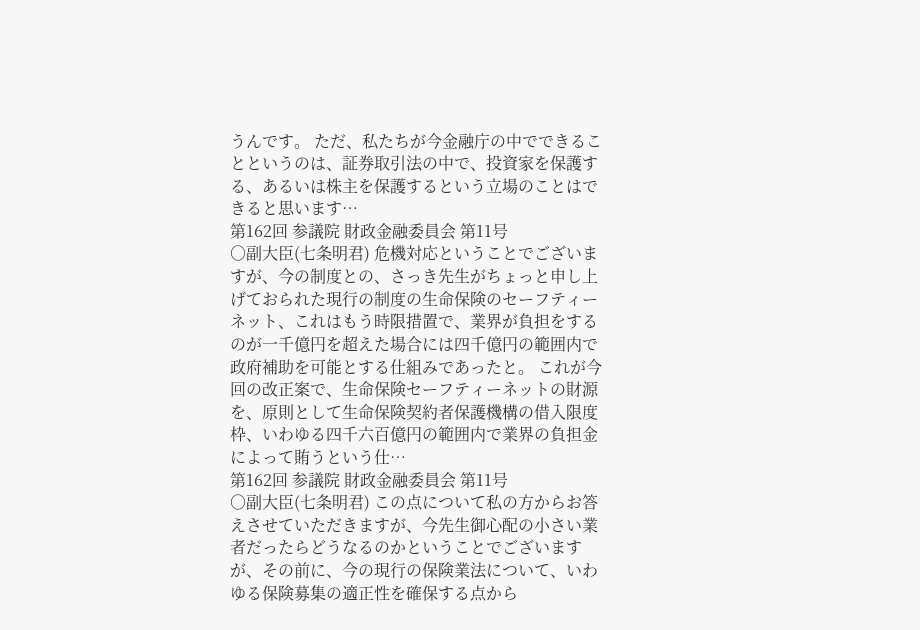うんです。 ただ、私たちが今金融庁の中でできることというのは、証券取引法の中で、投資家を保護する、あるいは株主を保護するという立場のことはできると思います…
第162回 参議院 財政金融委員会 第11号
○副大臣(七条明君) 危機対応ということでございますが、今の制度との、さっき先生がちょっと申し上げておられた現行の制度の生命保険のセーフティーネット、これはもう時限措置で、業界が負担をするのが一千億円を超えた場合には四千億円の範囲内で政府補助を可能とする仕組みであったと。 これが今回の改正案で、生命保険セーフティーネットの財源を、原則として生命保険契約者保護機構の借入限度枠、いわゆる四千六百億円の範囲内で業界の負担金によって賄うという仕…
第162回 参議院 財政金融委員会 第11号
○副大臣(七条明君) この点について私の方からお答えさせていただきますが、今先生御心配の小さい業者だったらどうなるのかということでございますが、その前に、今の現行の保険業法について、いわゆる保険募集の適正性を確保する点から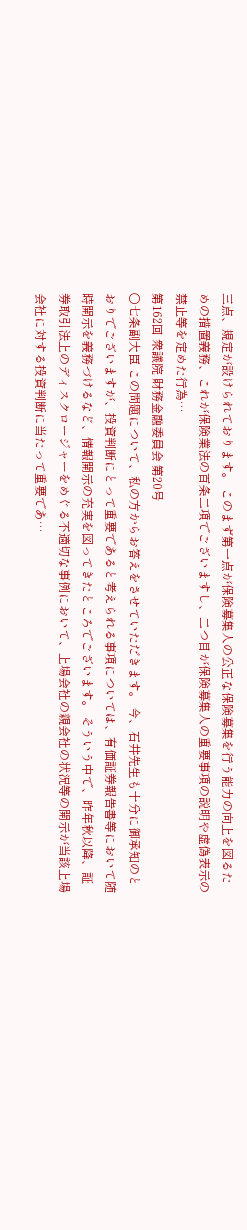三点、規定が設けられております。 このまず第一点が保険募集人の公正な保険募集を行う能力の向上を図るための措置義務、これが保険業法の百条二項でございますし、二つ目が保険募集人の重要事項の説明や虚偽表示の禁止等を定めた行為…
第162回 衆議院 財務金融委員会 第20号
○七条副大臣 この問題について、私の方からお答えをさせていただきます。 今、石井先生も十分に御承知のとおりでございますが、投資判断にとって重要であると考えられる事項については、有価証券報告書等において随時開示を義務づけるなど、情報開示の充実を図ってきたところでございます。 そういう中で、昨年秋以降、証券取引法上のディスクロージャーをめぐる不適切な事例において、上場会社の親会社の状況等の開示が当該上場会社に対する投資判断に当たって重要であ…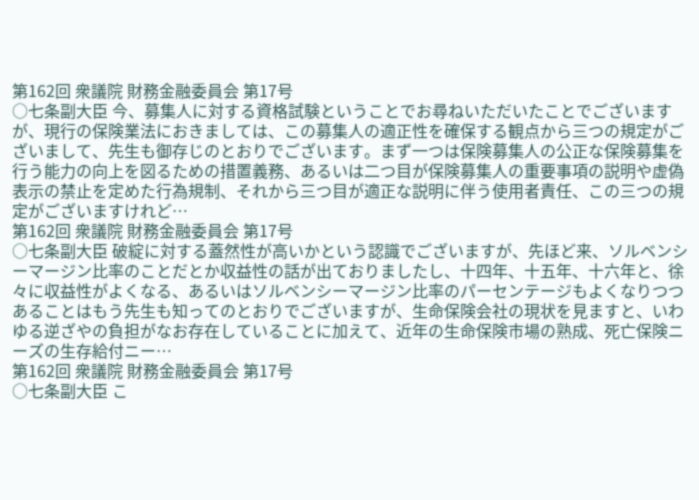第162回 衆議院 財務金融委員会 第17号
○七条副大臣 今、募集人に対する資格試験ということでお尋ねいただいたことでございますが、現行の保険業法におきましては、この募集人の適正性を確保する観点から三つの規定がございまして、先生も御存じのとおりでございます。まず一つは保険募集人の公正な保険募集を行う能力の向上を図るための措置義務、あるいは二つ目が保険募集人の重要事項の説明や虚偽表示の禁止を定めた行為規制、それから三つ目が適正な説明に伴う使用者責任、この三つの規定がございますけれど…
第162回 衆議院 財務金融委員会 第17号
○七条副大臣 破綻に対する蓋然性が高いかという認識でございますが、先ほど来、ソルベンシーマージン比率のことだとか収益性の話が出ておりましたし、十四年、十五年、十六年と、徐々に収益性がよくなる、あるいはソルベンシーマージン比率のパーセンテージもよくなりつつあることはもう先生も知ってのとおりでございますが、生命保険会社の現状を見ますと、いわゆる逆ざやの負担がなお存在していることに加えて、近年の生命保険市場の熟成、死亡保険ニーズの生存給付ニー…
第162回 衆議院 財務金融委員会 第17号
○七条副大臣 こ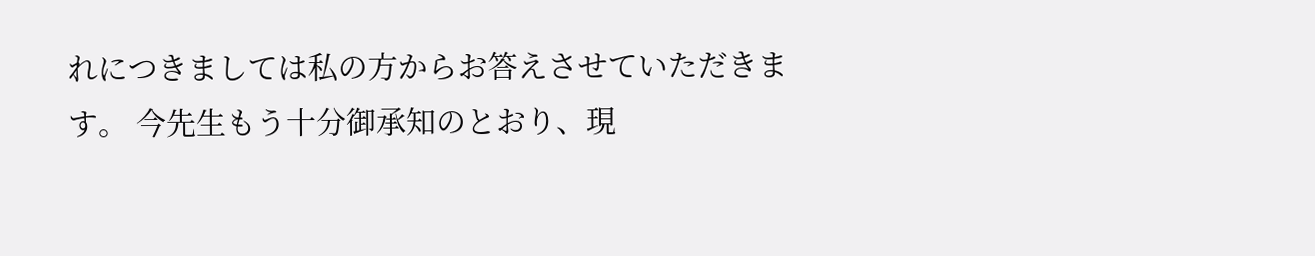れにつきましては私の方からお答えさせていただきます。 今先生もう十分御承知のとおり、現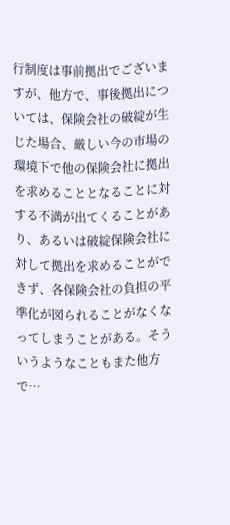行制度は事前拠出でございますが、他方で、事後拠出については、保険会社の破綻が生じた場合、厳しい今の市場の環境下で他の保険会社に拠出を求めることとなることに対する不満が出てくることがあり、あるいは破綻保険会社に対して拠出を求めることができず、各保険会社の負担の平準化が図られることがなくなってしまうことがある。そういうようなこともまた他方で…